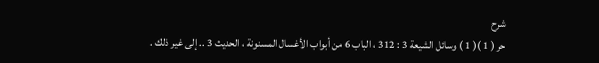شرح
حر ( 1 )( 1 ) وسائل الشيعة 3 : 312 ، الباب 6 من أبواب الأغسال المسنونة ، الحديث 3 .. إلى غير ذلك .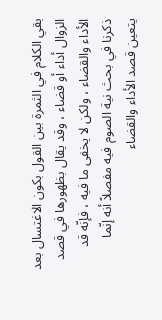بقي الكلام في الثمرة بين القول بكون الاغتسال بعد الزوال أداء أو قضاء ، وقد يقال بظهورها في قصد الأداء والقضاء ، ولكن لا يخفى ما فيه ، فإنّه قد ذكرنا في بحث نية الصوم فيه مفصلاً أنه إنّما يتعين قصد الأداء والقضاء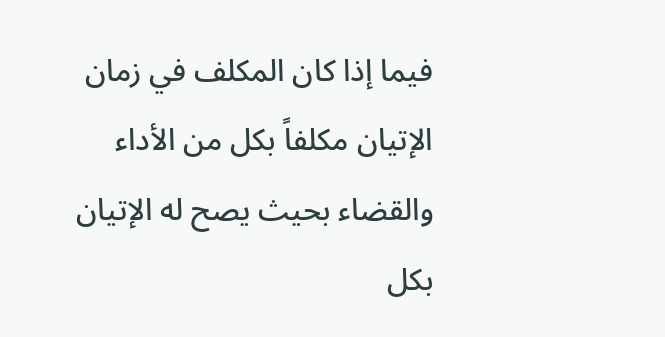فيما إذا كان المكلف في زمان الإتيان مكلفاً بكل من الأداء والقضاء بحيث يصح له الإتيان بكل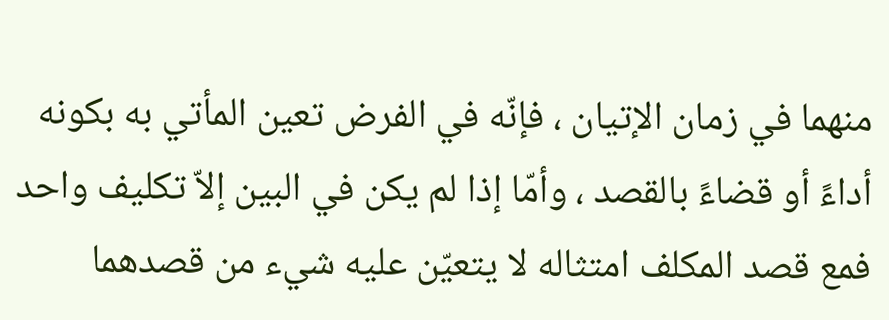منهما في زمان الإتيان ، فإنّه في الفرض تعين المأتي به بكونه أداءً أو قضاءً بالقصد ، وأمّا إذا لم يكن في البين إلاّ تكليف واحد فمع قصد المكلف امتثاله لا يتعيّن عليه شيء من قصدهما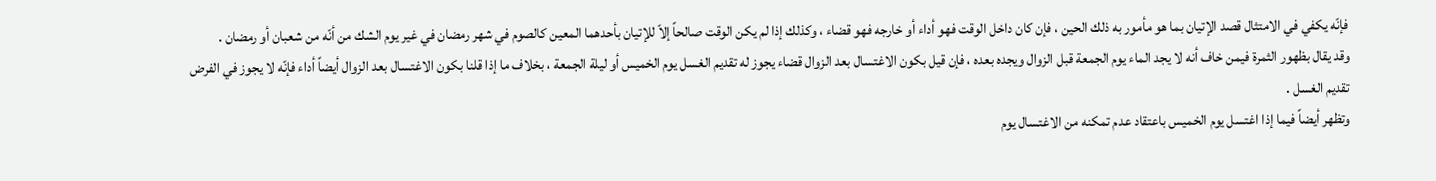فإنّه يكفي في الامتثال قصد الإتيان بما هو مأمور به ذلك الحين ، فإن كان داخل الوقت فهو أداء أو خارجه فهو قضاء ، وكذلك إذا لم يكن الوقت صالحاً إلاّ للإتيان بأحدهما المعين كالصوم في شهر رمضان في غير يوم الشك من أنّه من شعبان أو رمضان .
وقد يقال بظهور الثمرة فيمن خاف أنه لا يجد الماء يوم الجمعة قبل الزوال ويجده بعده ، فإن قيل بكون الاغتسال بعد الزوال قضاء يجوز له تقديم الغسل يوم الخميس أو ليلة الجمعة ، بخلاف ما إذا قلنا بكون الاغتسال بعد الزوال أيضاً أداء فإنّه لا يجوز في الفرض تقديم الغسل .
وتظهر أيضاً فيما إذا اغتسل يوم الخميس باعتقاد عدم تمكنه من الاغتسال يوم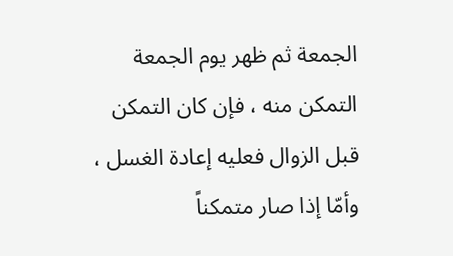الجمعة ثم ظهر يوم الجمعة التمكن منه ، فإن كان التمكن قبل الزوال فعليه إعادة الغسل ، وأمّا إذا صار متمكناً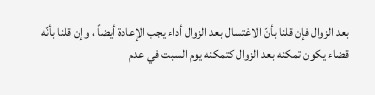بعد الزوال فإن قلنا بأنّ الاغتسال بعد الزوال أداء يجب الإعادة أيضاً ، وإن قلنا بأنّه قضاء يكون تمكنه بعد الزوال كتمكنه يوم السبت في عدم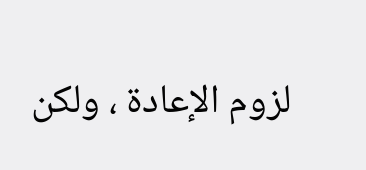لزوم الإعادة ، ولكن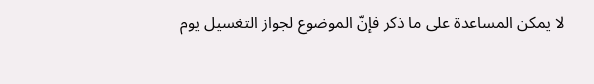لا يمكن المساعدة على ما ذكر فإنّ الموضوع لجواز التغسيل يوم